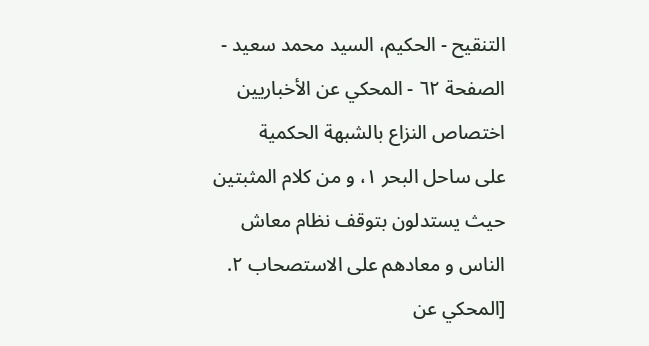التنقيح - الحكيم، السيد محمد سعيد - الصفحة ٦٢ - المحكي عن الأخباريين اختصاص النزاع بالشبهة الحكمية
على ساحل البحر ١، و من كلام المثبتين حيث يستدلون بتوقف نظام معاش الناس و معادهم على الاستصحاب ٢.
[المحكي عن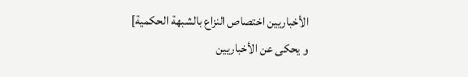الأخباريين اختصاص النزاع بالشبهة الحكمية]
و يحكى عن الأخباريين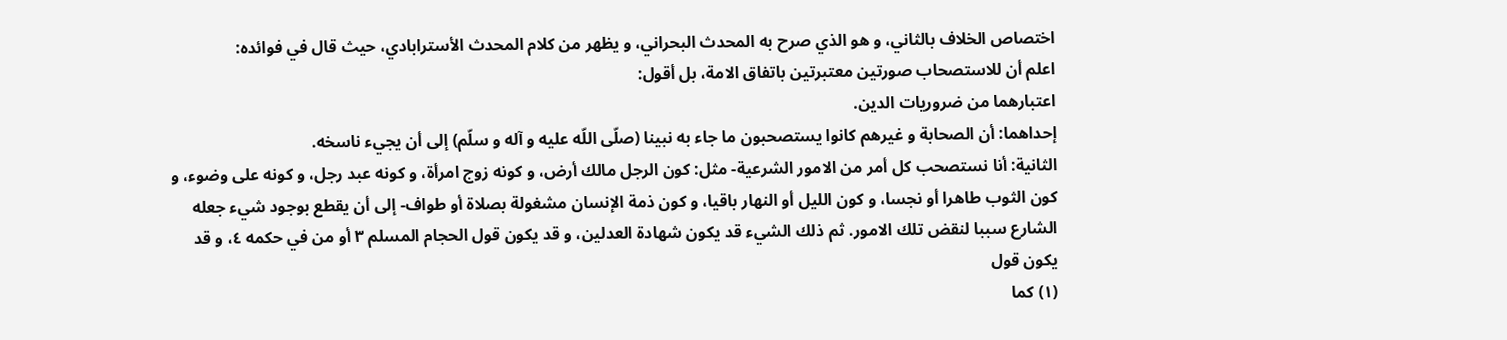اختصاص الخلاف بالثاني، و هو الذي صرح به المحدث البحراني، و يظهر من كلام المحدث الأسترابادي، حيث قال في فوائده:
اعلم أن للاستصحاب صورتين معتبرتين باتفاق الامة، بل أقول:
اعتبارهما من ضروريات الدين.
إحداهما: أن الصحابة و غيرهم كانوا يستصحبون ما جاء به نبينا (صلّى اللّه عليه و آله و سلّم) إلى أن يجيء ناسخه.
الثانية: أنا نستصحب كل أمر من الامور الشرعية- مثل: كون الرجل مالك أرض، و كونه زوج امرأة، و كونه عبد رجل، و كونه على وضوء، و كون الثوب طاهرا أو نجسا، و كون الليل أو النهار باقيا، و كون ذمة الإنسان مشغولة بصلاة أو طواف- إلى أن يقطع بوجود شيء جعله الشارع سببا لنقض تلك الامور. ثم ذلك الشيء قد يكون شهادة العدلين، و قد يكون قول الحجام المسلم ٣ أو من في حكمه ٤، و قد يكون قول
(١) كما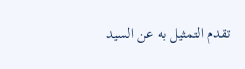تقدم التمثيل به عن السيد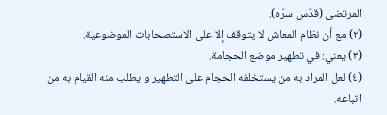المرتضى (قدّس سرّه).
(٢) مع أن نظام المعاش لا يتوقف إلا على الاستصحابات الموضوعية.
(٣) يعني: في تطهير موضع الحجامة.
(٤) لعل المراد به من يستخلفه الحجام على التطهير و يطلب منه القيام به من اتباعه.